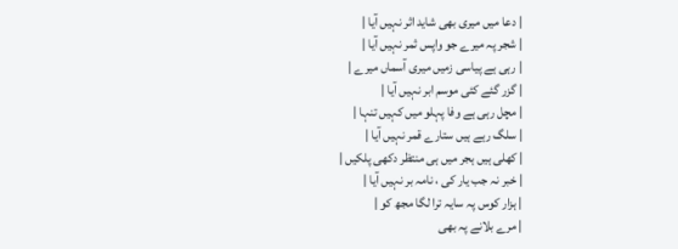| دعا میں میری بھی شاید اثر نہیں آیا |
| شجر پہ میرے جو واپس ثمر نہیں آیا |
| رہی ہے پیاسی زمیں میری آسماں میرے |
| گزر گئے کئی موسم ابر نہیں آیا |
| مچل رہی ہے وفا پہلو میں کہیں تنہا |
| سلگ رہے ہیں ستارے قمر نہیں آیا |
| کھلی ہیں ہجر میں ہی منتظر دکھی پلکیں |
| خبر نہ جب یار کی ، نامہ بر نہیں آیا |
| ہزار کوس پہ سایہ ترا لگا مجھ کو |
| مرے بلانے پہ بھی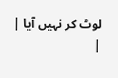لوٹ کر نہیں آیا |
|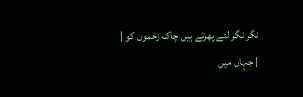نگر نگر لئے پھرتے ہیں چاک زخموں کو |
| جہاں میں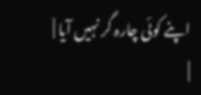اپنے کوئی چارہ گر نہیں آیا |
|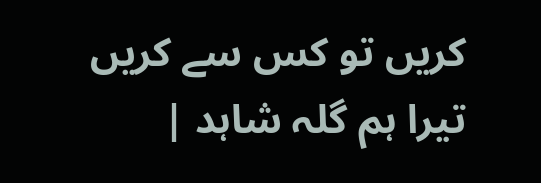کریں تو کس سے کریں تیرا ہم گلہ شاہد |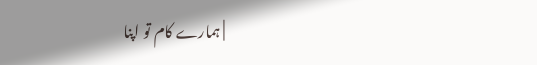| ہمارے کام تو اپنا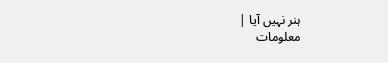ہنر نہیں آیا |
معلومات